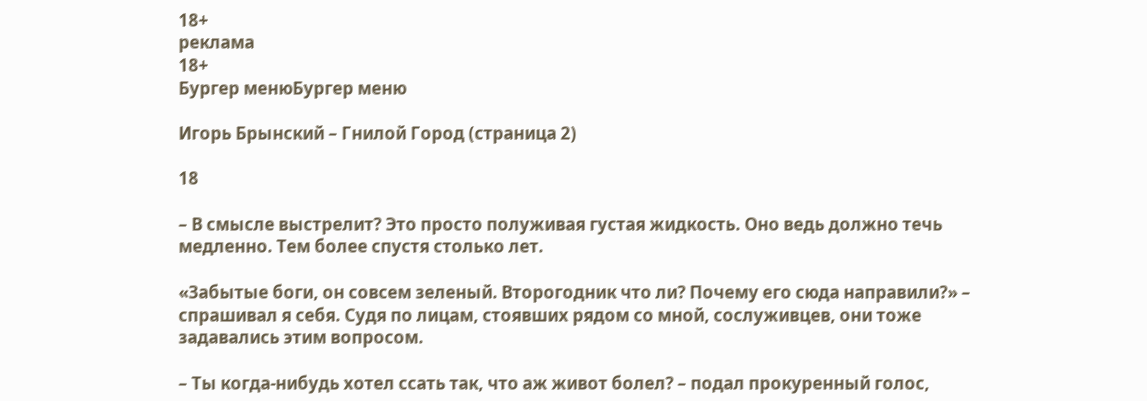18+
реклама
18+
Бургер менюБургер меню

Игорь Брынский – Гнилой Город (страница 2)

18

– В смысле выстрелит? Это просто полуживая густая жидкость. Оно ведь должно течь медленно. Тем более спустя столько лет.

«Забытые боги, он совсем зеленый. Второгодник что ли? Почему его сюда направили?» – спрашивал я себя. Судя по лицам, стоявших рядом со мной, сослуживцев, они тоже задавались этим вопросом.

– Ты когда-нибудь хотел ссать так, что аж живот болел? – подал прокуренный голос,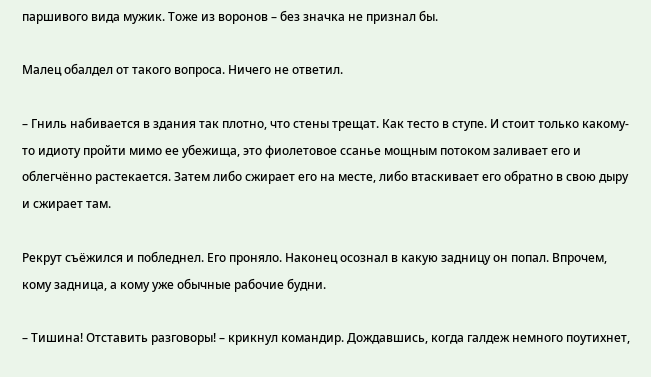паршивого вида мужик. Тоже из воронов – без значка не признал бы.

Малец обалдел от такого вопроса. Ничего не ответил.

– Гниль набивается в здания так плотно, что стены трещат. Как тесто в ступе. И стоит только какому-то идиоту пройти мимо ее убежища, это фиолетовое ссанье мощным потоком заливает его и облегчённо растекается. Затем либо сжирает его на месте, либо втаскивает его обратно в свою дыру и сжирает там.

Рекрут съёжился и побледнел. Его проняло. Наконец осознал в какую задницу он попал. Впрочем, кому задница, а кому уже обычные рабочие будни.

– Тишина! Отставить разговоры! – крикнул командир. Дождавшись, когда галдеж немного поутихнет,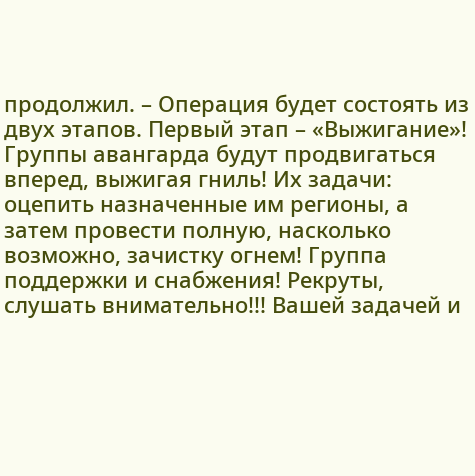продолжил. – Операция будет состоять из двух этапов. Первый этап – «Выжигание»! Группы авангарда будут продвигаться вперед, выжигая гниль! Их задачи: оцепить назначенные им регионы, а затем провести полную, насколько возможно, зачистку огнем! Группа поддержки и снабжения! Рекруты, слушать внимательно!!! Вашей задачей и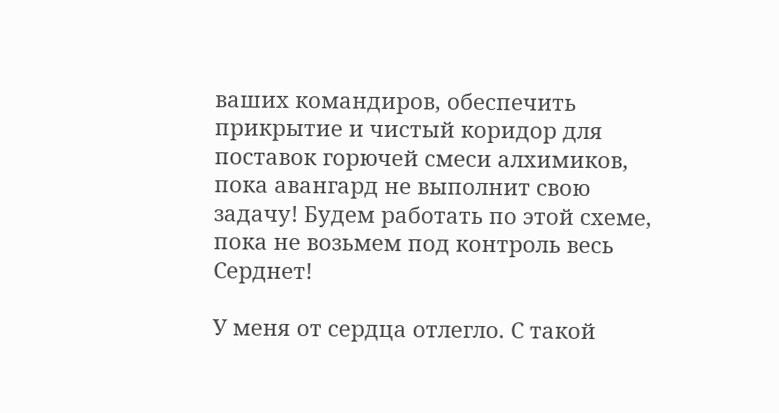ваших командиров, обеспечить прикрытие и чистый коридор для поставок горючей смеси алхимиков, пока авангард не выполнит свою задачу! Будем работать по этой схеме, пока не возьмем под контроль весь Серднет!

У меня от сердца отлегло. С такой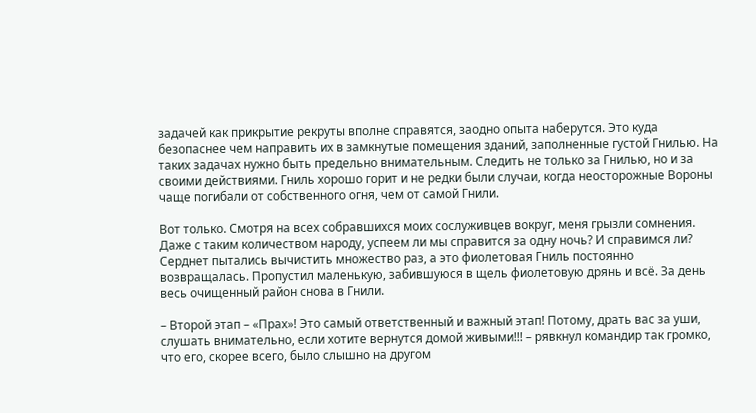задачей как прикрытие рекруты вполне справятся, заодно опыта наберутся. Это куда безопаснее чем направить их в замкнутые помещения зданий, заполненные густой Гнилью. На таких задачах нужно быть предельно внимательным. Следить не только за Гнилью, но и за своими действиями. Гниль хорошо горит и не редки были случаи, когда неосторожные Вороны чаще погибали от собственного огня, чем от самой Гнили.

Вот только. Смотря на всех собравшихся моих сослуживцев вокруг, меня грызли сомнения. Даже с таким количеством народу, успеем ли мы справится за одну ночь? И справимся ли? Серднет пытались вычистить множество раз, а это фиолетовая Гниль постоянно возвращалась. Пропустил маленькую, забившуюся в щель фиолетовую дрянь и всё. За день весь очищенный район снова в Гнили.

– Второй этап – «Прах»! Это самый ответственный и важный этап! Потому, драть вас за уши, слушать внимательно, если хотите вернутся домой живыми!!! – рявкнул командир так громко, что его, скорее всего, было слышно на другом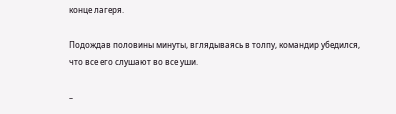конце лагеря.

Подождав половины минуты, вглядываясь в толпу, командир убедился, что все его слушают во все уши.

–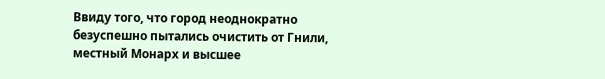Ввиду того, что город неоднократно безуспешно пытались очистить от Гнили, местный Монарх и высшее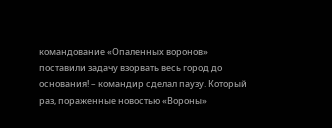командование «Опаленных воронов» поставили задачу взорвать весь город до основания! – командир сделал паузу. Который раз, пораженные новостью «Вороны»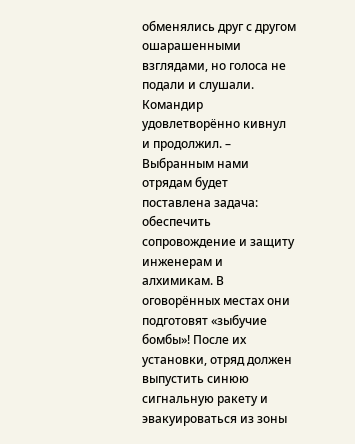обменялись друг с другом ошарашенными взглядами, но голоса не подали и слушали. Командир удовлетворённо кивнул и продолжил. – Выбранным нами отрядам будет поставлена задача: обеспечить сопровождение и защиту инженерам и алхимикам. В оговорённых местах они подготовят «зыбучие бомбы»! После их установки, отряд должен выпустить синюю сигнальную ракету и эвакуироваться из зоны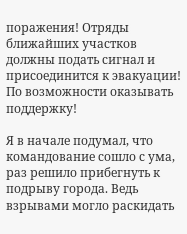поражения! Отряды ближайших участков должны подать сигнал и присоединится к эвакуации! По возможности оказывать поддержку!

Я в начале подумал, что командование сошло с ума, раз решило прибегнуть к подрыву города. Ведь взрывами могло раскидать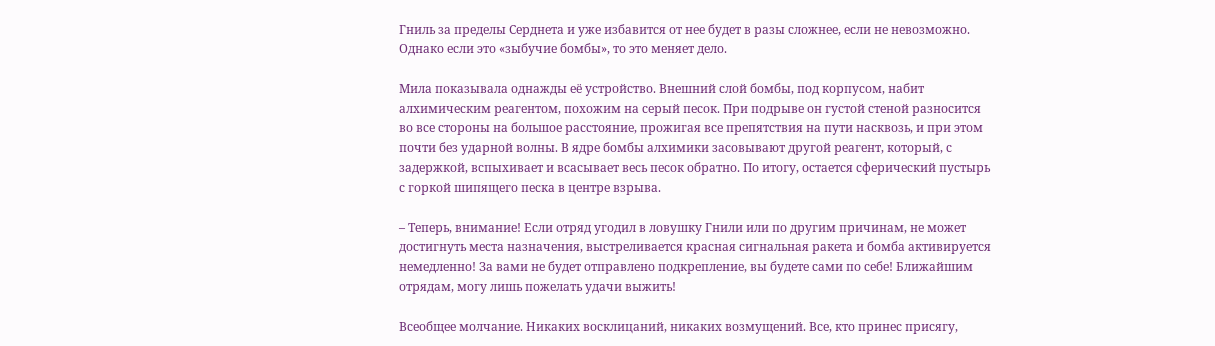Гниль за пределы Серднета и уже избавится от нее будет в разы сложнее, если не невозможно. Однако если это «зыбучие бомбы», то это меняет дело.

Мила показывала однажды её устройство. Внешний слой бомбы, под корпусом, набит алхимическим реагентом, похожим на серый песок. При подрыве он густой стеной разносится во все стороны на большое расстояние, прожигая все препятствия на пути насквозь, и при этом почти без ударной волны. В ядре бомбы алхимики засовывают другой реагент, который, с задержкой, вспыхивает и всасывает весь песок обратно. По итогу, остается сферический пустырь с горкой шипящего песка в центре взрыва.

– Теперь, внимание! Если отряд угодил в ловушку Гнили или по другим причинам, не может достигнуть места назначения, выстреливается красная сигнальная ракета и бомба активируется немедленно! За вами не будет отправлено подкрепление, вы будете сами по себе! Ближайшим отрядам, могу лишь пожелать удачи выжить!

Всеобщее молчание. Никаких восклицаний, никаких возмущений. Все, кто принес присягу,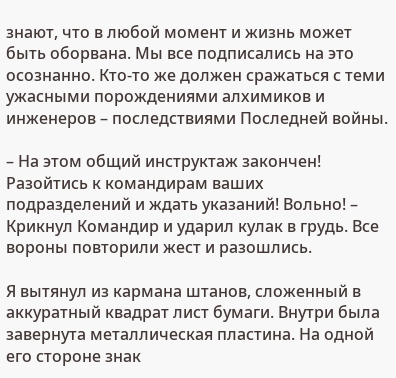знают, что в любой момент и жизнь может быть оборвана. Мы все подписались на это осознанно. Кто-то же должен сражаться с теми ужасными порождениями алхимиков и инженеров – последствиями Последней войны.

– На этом общий инструктаж закончен! Разойтись к командирам ваших подразделений и ждать указаний! Вольно! – Крикнул Командир и ударил кулак в грудь. Все вороны повторили жест и разошлись.

Я вытянул из кармана штанов, сложенный в аккуратный квадрат лист бумаги. Внутри была завернута металлическая пластина. На одной его стороне знак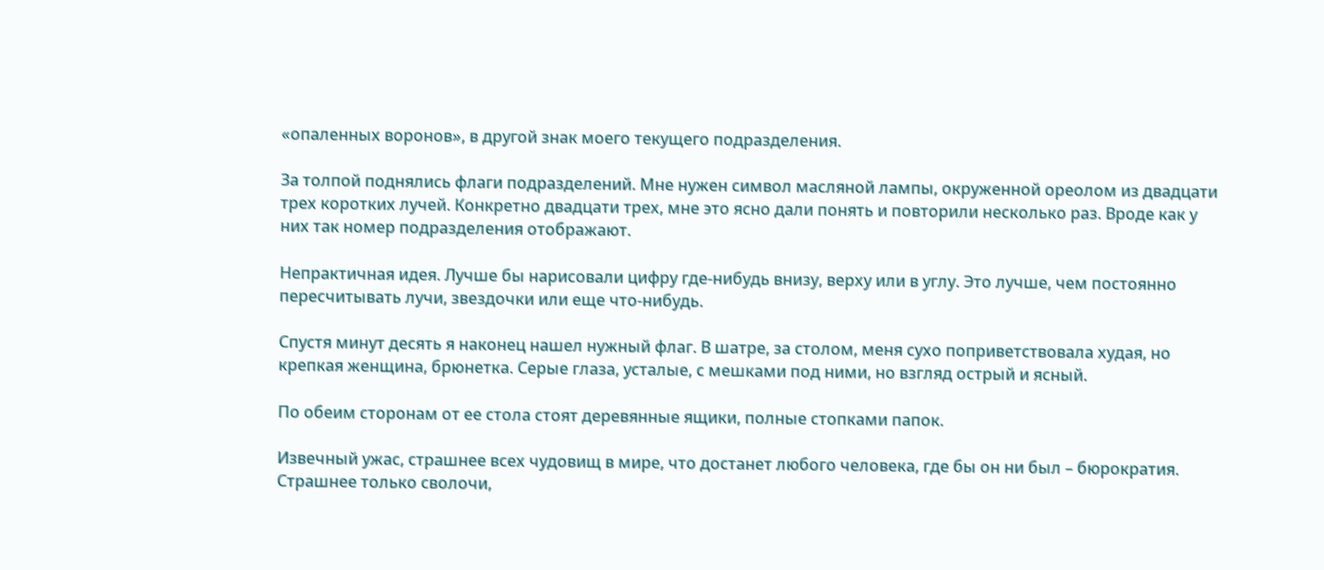«опаленных воронов», в другой знак моего текущего подразделения.

За толпой поднялись флаги подразделений. Мне нужен символ масляной лампы, окруженной ореолом из двадцати трех коротких лучей. Конкретно двадцати трех, мне это ясно дали понять и повторили несколько раз. Вроде как у них так номер подразделения отображают.

Непрактичная идея. Лучше бы нарисовали цифру где-нибудь внизу, верху или в углу. Это лучше, чем постоянно пересчитывать лучи, звездочки или еще что-нибудь.

Спустя минут десять я наконец нашел нужный флаг. В шатре, за столом, меня сухо поприветствовала худая, но крепкая женщина, брюнетка. Серые глаза, усталые, с мешками под ними, но взгляд острый и ясный.

По обеим сторонам от ее стола стоят деревянные ящики, полные стопками папок.

Извечный ужас, страшнее всех чудовищ в мире, что достанет любого человека, где бы он ни был – бюрократия. Страшнее только сволочи,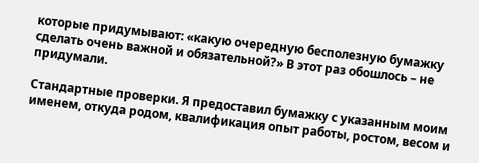которые придумывают: «какую очередную бесполезную бумажку сделать очень важной и обязательной?» В этот раз обошлось – не придумали.

Стандартные проверки. Я предоставил бумажку с указанным моим именем, откуда родом, квалификация опыт работы, ростом, весом и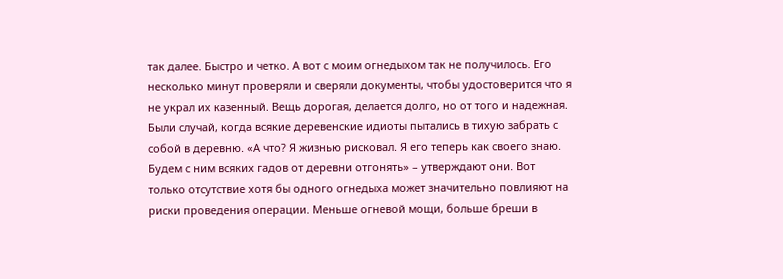так далее. Быстро и четко. А вот с моим огнедыхом так не получилось. Его несколько минут проверяли и сверяли документы, чтобы удостоверится что я не украл их казенный. Вещь дорогая, делается долго, но от того и надежная. Были случай, когда всякие деревенские идиоты пытались в тихую забрать с собой в деревню. «А что? Я жизнью рисковал. Я его теперь как своего знаю. Будем с ним всяких гадов от деревни отгонять» – утверждают они. Вот только отсутствие хотя бы одного огнедыха может значительно повлияют на риски проведения операции. Меньше огневой мощи, больше бреши в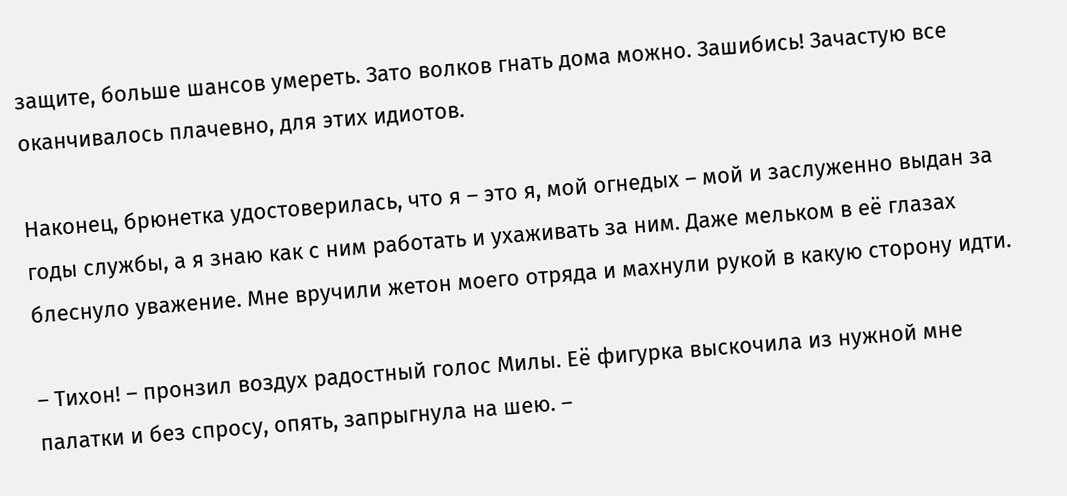защите, больше шансов умереть. Зато волков гнать дома можно. Зашибись! Зачастую все оканчивалось плачевно, для этих идиотов.

Наконец, брюнетка удостоверилась, что я – это я, мой огнедых – мой и заслуженно выдан за годы службы, а я знаю как с ним работать и ухаживать за ним. Даже мельком в её глазах блеснуло уважение. Мне вручили жетон моего отряда и махнули рукой в какую сторону идти.

– Тихон! – пронзил воздух радостный голос Милы. Её фигурка выскочила из нужной мне палатки и без спросу, опять, запрыгнула на шею. –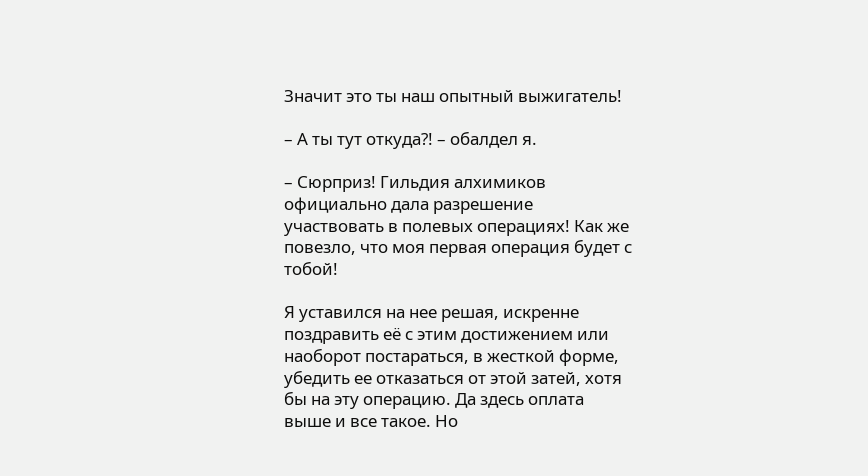Значит это ты наш опытный выжигатель!

– А ты тут откуда?! – обалдел я.

– Сюрприз! Гильдия алхимиков официально дала разрешение участвовать в полевых операциях! Как же повезло, что моя первая операция будет с тобой!

Я уставился на нее решая, искренне поздравить её с этим достижением или наоборот постараться, в жесткой форме, убедить ее отказаться от этой затей, хотя бы на эту операцию. Да здесь оплата выше и все такое. Но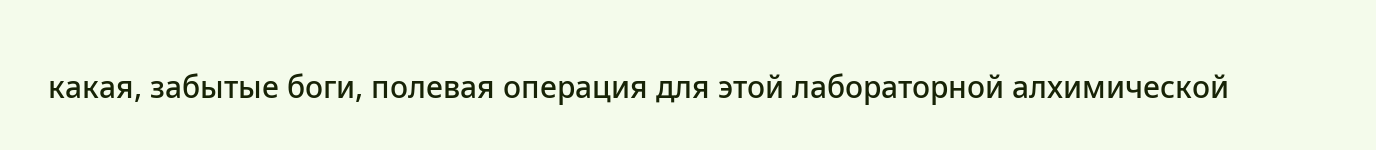какая, забытые боги, полевая операция для этой лабораторной алхимической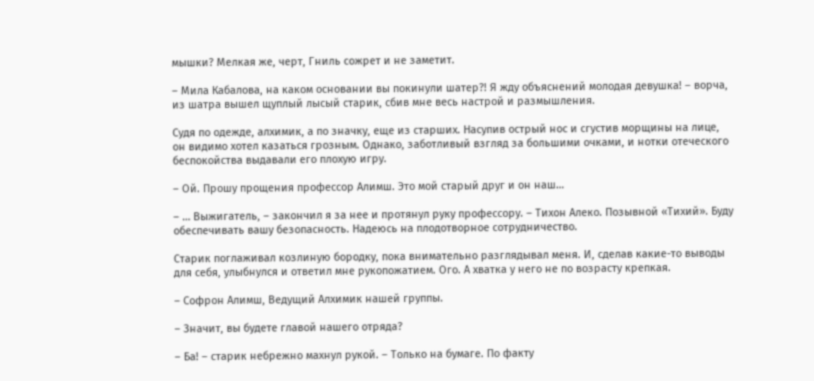мышки? Мелкая же, черт, Гниль сожрет и не заметит.

– Мила Кабалова, на каком основании вы покинули шатер?! Я жду объяснений молодая девушка! – ворча, из шатра вышел щуплый лысый старик, сбив мне весь настрой и размышления.

Судя по одежде, алхимик, а по значку, еще из старших. Насупив острый нос и сгустив морщины на лице, он видимо хотел казаться грозным. Однако, заботливый взгляд за большими очками, и нотки отеческого беспокойства выдавали его плохую игру.

– Ой. Прошу прощения профессор Алимш. Это мой старый друг и он наш…

– … Выжигатель, – закончил я за нее и протянул руку профессору. – Тихон Алеко. Позывной «Тихий». Буду обеспечивать вашу безопасность. Надеюсь на плодотворное сотрудничество.

Старик поглаживал козлиную бородку, пока внимательно разглядывал меня. И, сделав какие-то выводы для себя, улыбнулся и ответил мне рукопожатием. Ого. А хватка у него не по возрасту крепкая.

– Софрон Алимш, Ведущий Алхимик нашей группы.

– Значит, вы будете главой нашего отряда?

– Ба! – старик небрежно махнул рукой. – Только на бумаге. По факту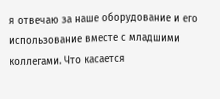я отвечаю за наше оборудование и его использование вместе с младшими коллегами. Что касается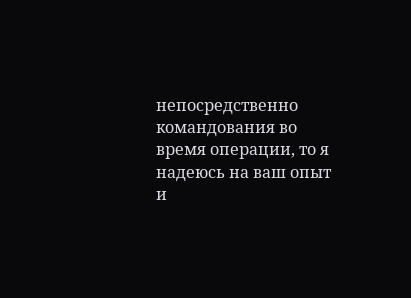непосредственно командования во время операции, то я надеюсь на ваш опыт и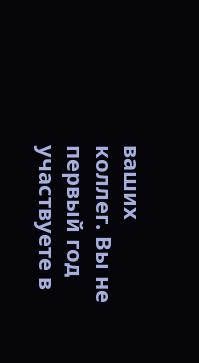ваших коллег. Вы не первый год участвуете в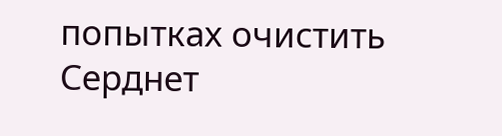попытках очистить Серднет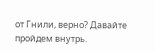от Гнили, верно? Давайте пройдем внутрь.